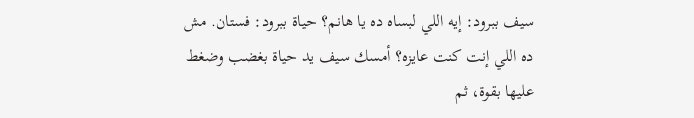سيف ببرود: إيه اللي لبساه ده يا هانم؟ حياة ببرود: فستان. مش ده اللي إنت كنت عايزه؟ أمسك سيف يد حياة بغضب وضغط عليها بقوة، ثم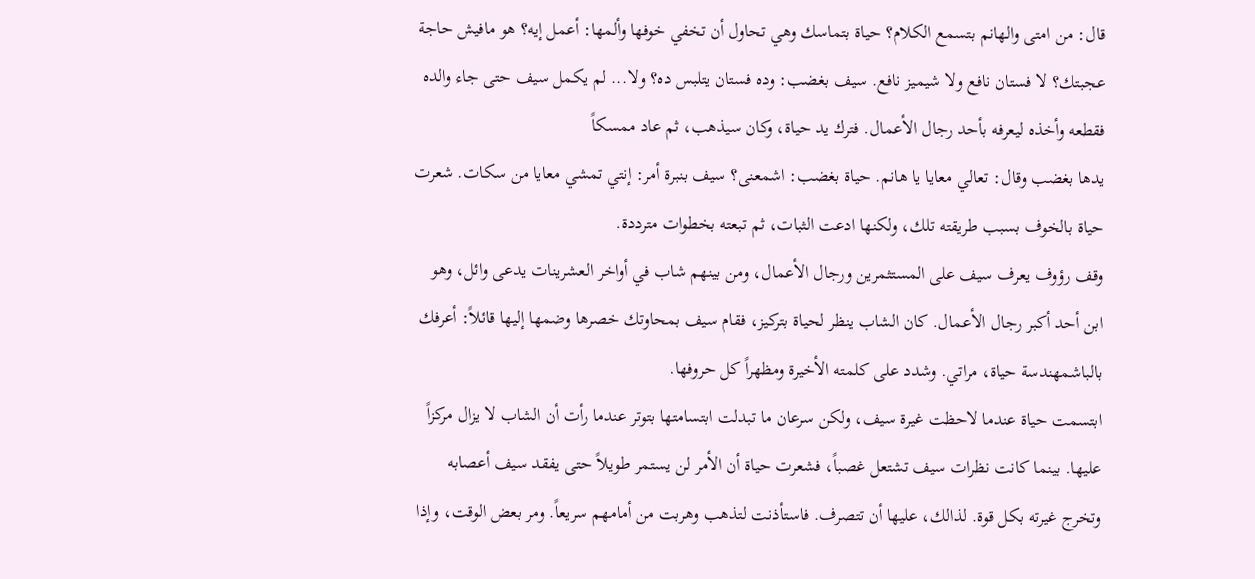قال: من امتى والهانم بتسمع الكلام؟ حياة بتماسك وهي تحاول أن تخفي خوفها وألمها: أعمل إيه؟ هو مافيش حاجة عجبتك؟ لا فستان نافع ولا شيميز نافع. سيف بغضب: وده فستان يتلبس ده؟ ولا... لم يكمل سيف حتى جاء والده فقطعه وأخذه ليعرفه بأحد رجال الأعمال. فترك يد حياة، وكان سيذهب، ثم عاد ممسكاً
يدها بغضب وقال: تعالي معايا يا هانم. حياة بغضب: اشمعنى؟ سيف بنبرة أمر: إنتي تمشي معايا من سكات. شعرت حياة بالخوف بسبب طريقته تلك، ولكنها ادعت الثبات، ثم تبعته بخطوات مترددة.
وقف رؤوف يعرف سيف على المستثمرين ورجال الأعمال، ومن بينهم شاب في أواخر العشرينات يدعى وائل، وهو ابن أحد أكبر رجال الأعمال. كان الشاب ينظر لحياة بتركيز، فقام سيف بمحاوتك خصرها وضمها إليها قائلاً: أعرفك بالباشمهندسة حياة، مراتي. وشدد على كلمته الأخيرة ومظهراً كل حروفها.
ابتسمت حياة عندما لاحظت غيرة سيف، ولكن سرعان ما تبدلت ابتسامتها بتوتر عندما رأت أن الشاب لا يزال مركزاً عليها. بينما كانت نظرات سيف تشتعل غصباً، فشعرت حياة أن الأمر لن يستمر طويلاً حتى يفقد سيف أعصابه وتخرج غيرته بكل قوة. لذالك، عليها أن تتصرف. فاستأذنت لتذهب وهربت من أمامهم سريعاً. ومر بعض الوقت، وإذا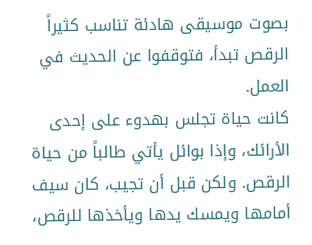بصوت موسيقى هادئة تناسب كثيراً الرقص تبدأ، فتوقفوا عن الحديث في العمل.
كانت حياة تجلس بهدوء على إحدى الأرائك، وإذا بوائل يأتي طالباً من حياة الرقص. ولكن قبل أن تجيب، كان سيف أمامها ويمسك يدها ويأخذها للرقص،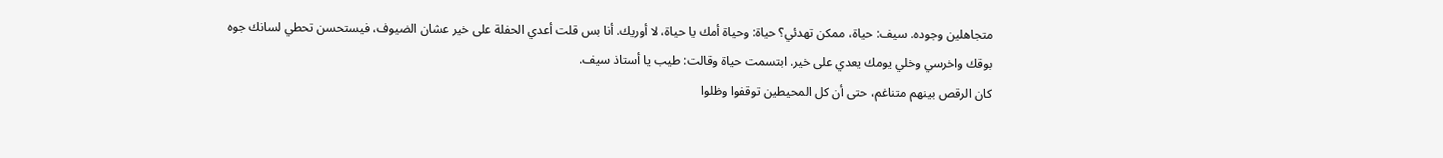متجاهلين وجوده. سيف: حياة، ممكن تهدئي؟ حياة: وحياة أمك يا حياة، لا أوريك. أنا بس قلت أعدي الحفلة على خير عشان الضيوف، فيستحسن تحطي لسانك جوه بوقك واخرسي وخلي يومك يعدي على خير. ابتسمت حياة وقالت: طيب يا أستاذ سيف.
كان الرقص بينهم متناغم، حتى أن كل المحيطين توقفوا وظلوا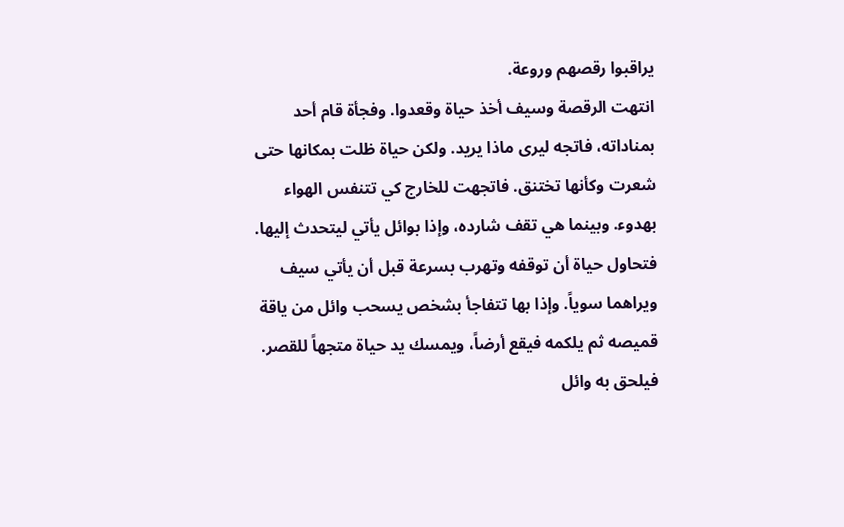يراقبوا رقصهم وروعة.
انتهت الرقصة وسيف أخذ حياة وقعدوا. وفجأة قام أحد بمناداته، فاتجه ليرى ماذا يريد. ولكن حياة ظلت بمكانها حتى شعرت وكأنها تختنق. فاتجهت للخارج كي تتنفس الهواء بهدوء. وبينما هي تقف شارده، وإذا بوائل يأتي ليتحدث إليها. فتحاول حياة أن توقفه وتهرب بسرعة قبل أن يأتي سيف ويراهما سوياً. وإذا بها تتفاجأ بشخص يسحب وائل من ياقة قميصه ثم يلكمه فيقع أرضاً، ويمسك يد حياة متجهاً للقصر. فيلحق به وائل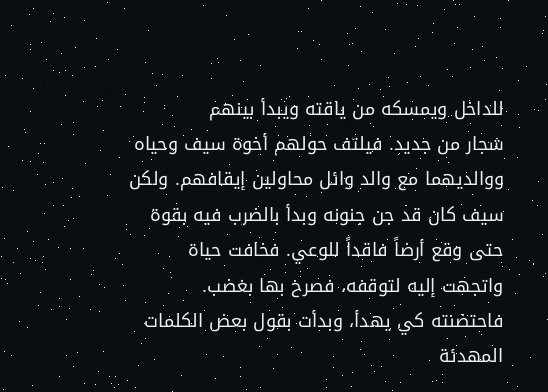للداخل ويمسكه من ياقته ويبدأ بينهم
شجار من جديد. فيلتف حولهم أخوة سيف وحياه ووالديهما مع والد وائل محاولين إيقافهم. ولكن سيف كان قد جن جنونه وبدأ بالضرب فيه بقوة حتى وقع أرضاً فاقداً للوعي. فخافت حياة واتجهت إليه لتوقفه، فصرخ بها بغضب. فاحتضنته كي يهدأ، وبدأت بقول بعض الكلمات المهدئة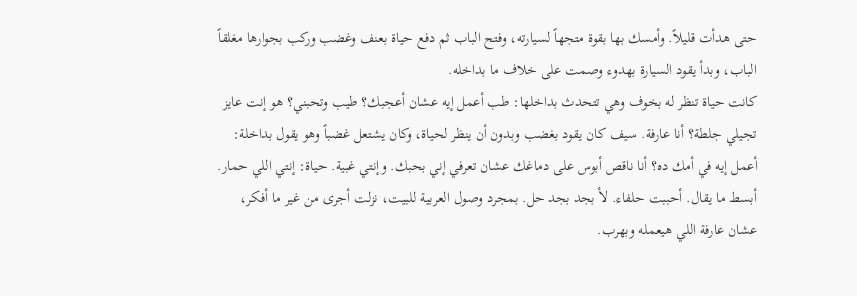حتى هدأت قليلاً. وأمسك بها بقوة متجهاً لسيارته، وفتح الباب ثم دفع حياة بعنف وغضب وركب بجوارها مغلقاً الباب، وبدأ يقود السيارة بهدوء وصمت على خلاف ما بداخله.
كانت حياة تنظر له بخوف وهي تتحدث بداخلها: طب أعمل إيه عشان أعجبك؟ طيب وتحبني؟ هو إنت عايز تجيلي جلطة؟ أنا عارفة. سيف كان يقود بغضب وبدون أن ينظر لحياة، وكان يشتعل غضباً وهو يقول بداخلة: أعمل إيه في أمك ده؟ أنا ناقص أبوس على دماغك عشان تعرفي إني بحبك. وإنتي غبية. حياة: إنتي اللي حمار. أبسط ما يقال. أحببت حلفاء. لأ بجد بجد حل. بمجرد وصول العربية للبيت، نزلت أجرى من غير ما أفكر، عشان عارفة اللي هيعمله وبهرب.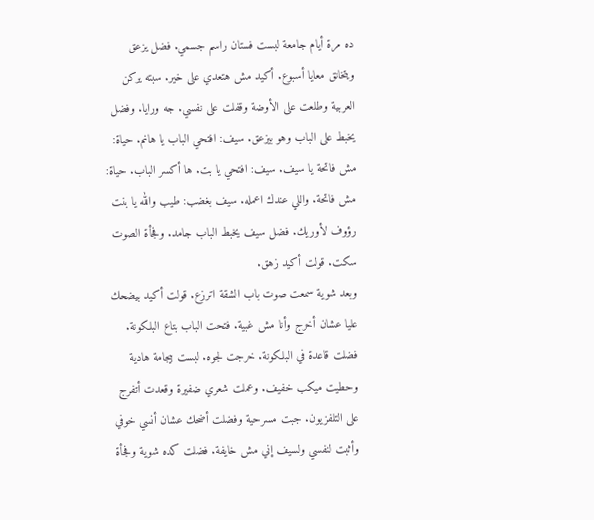ده مرة أيام جامعة لبست فستان راسم جسمي. فضل يزعق ويتخانق معايا أسبوع. أكيد مش هتعدي على خير. سبته يركن العربية وطلعت على الأوضة وقفلت على نفسي. جه ورايا. وفضل يخبط على الباب وهو بيزعق. سيف: افتحي الباب يا هانم. حياة: مش فاتحة يا سيف. سيف: افتحي يا بت. ها أكسر الباب. حياة: مش فاتحة. واللي عندك اعمله. سيف بغضب: طيب والله يا بنت رؤوف لأوريك. فضل سيف يخبط الباب جامد. وفجأة الصوت سكت. قولت أكيد زهق.
وبعد شوية سمعت صوت باب الشقة اترزع. قولت أكيد بيضحك عليا عشان أخرج وأنا مش غبية. فتحت الباب بتاع البلكونة. فضلت قاعدة في البلكونة. خرجت لجوه. لبست بيجامة هادية وحطيت ميكب خفيف. وعملت شعري ضفيرة وقعدت أتفرج على التلفزيون. جبت مسرحية وفضلت أضحك عشان أنسي خوفي وأثبت لنفسي ولسيف إني مش خايفة. فضلت كده شوية وفجأة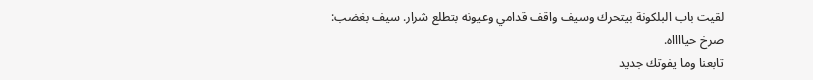لقيت باب البلكونة بيتحرك وسيف واقف قدامي وعيونه بتطلع شرار. سيف بغضب: صرخ حيااااه.
تابعنا وما يفوتك جديد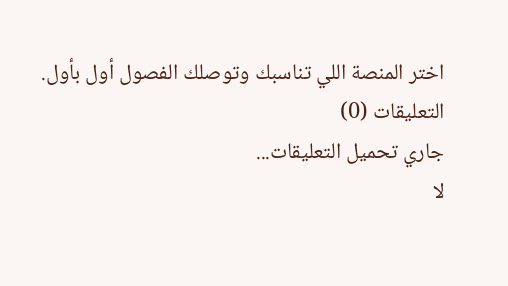اختر المنصة اللي تناسبك وتوصلك الفصول أول بأول.
التعليقات (0)
جاري تحميل التعليقات...
لا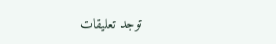توجد تعليقات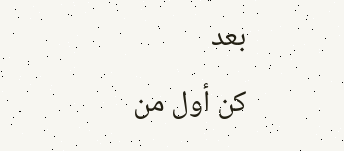بعد
كن أول من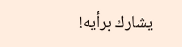يشارك برأيه!